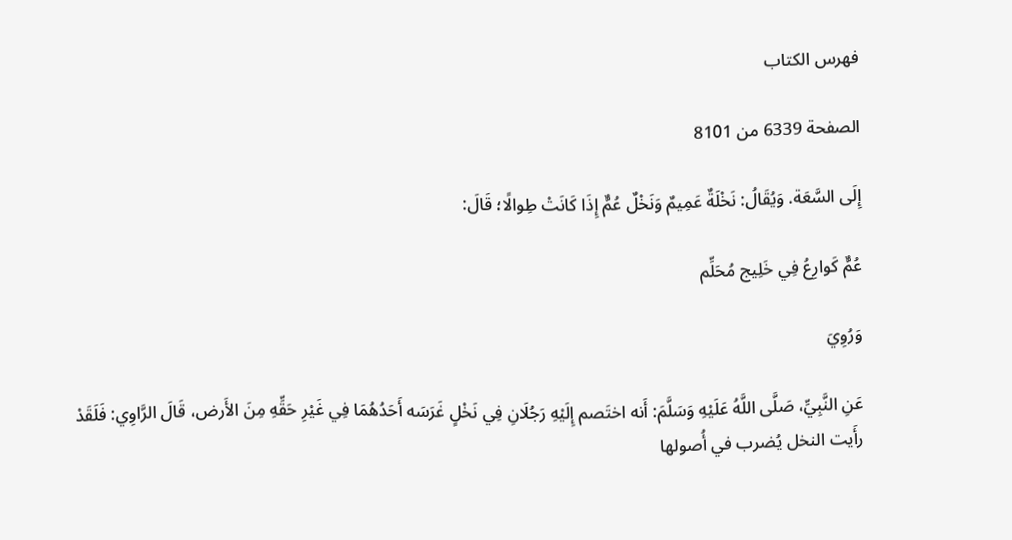فهرس الكتاب

الصفحة 6339 من 8101

إِلَى السَّعَة. وَيُقَالُ: نَخْلَةٌ عَمِيمٌ وَنَخْلٌ عُمٌّ إِذَا كَانَتْ طِوالًا؛ قَالَ:

عُمٌّ كَوارِعُ فِي خَلِيج مُحَلِّم

وَرُوِيَ

عَنِ النَّبِيِّ، صَلَّى اللَّهُ عَلَيْهِ وَسَلَّمَ: أَنه اختَصم إِلَيْهِ رَجُلَانِ فِي نَخْلٍ غَرَسَه أَحَدُهُمَا فِي غَيْرِ حَقِّهِ مِنَ الأَرض، قَالَ الرَّاوِي: فَلَقَدْ رأَيت النخل يُضرب في أُصولها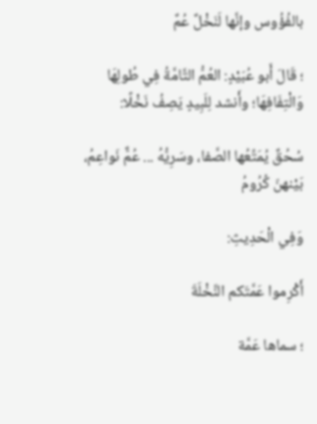بالفُؤُوس وإنَّها لَنَخْلٌ عُمٌ

؛ قَالَ أَبو عُبَيْدٍ: العُمُّ التَّامَّةُ فِي طُولِهَا وَالْتِفَافِهَا؛ وأَنشد لِلَبِيدٍ يَصِفُ نَخْلًا:

سُحُقٌ يُمَتِّعُها الصَّفا، وسَرِيُّهُ ... عُمٌّ نَواعِمُ، بَيْنهنّ كُرُومُ

وَفِي الْحَدِيثِ:

أَكْرِموا عَمَّتَكم النَّخْلَةَ

؛ سماها عَمَّة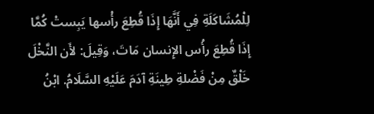لِلْمُشَاكَلَةِ فِي أَنَّهَا إِذَا قُطِعَ رأْسها يَبِستْ كُمَّا إِذَا قُطِعَ رأْس الإِنسان مَاتَ، وَقِيلَ: لأَن النَّخْلَ خَلْقٌ مِنْ فَضْلةِ طِينَةِ آدَمَ عَلَيْهِ السَّلَامُ. ابْنُ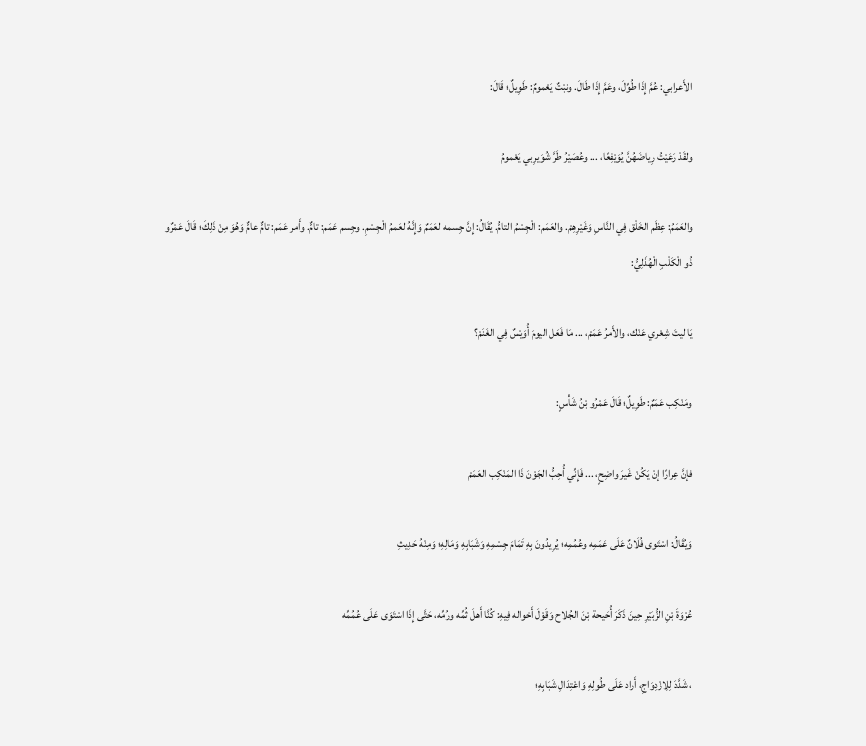الأَعرابي: عُمَّ إِذَا طُوِّلَ، وعَمَّ إِذَا طَالَ. ونبْتٌ يَعْمومٌ: طَوِيلٌ؛ قَالَ:

ولقَدْ رَعَيْتُ رِياضَهُنَّ يُوَيْفِعًا، ... وعُصَيْرُ طَرَّ شُوَيرِبي يَعْمومُ

والعَمَمُ: عِظَم الخَلْق فِي النَّاسِ وَغَيْرِهِمْ. والعَمَم: الْجِسْمُ التامُّ. يُقَالُ: إِنَّ جِسمه لعَمَمٌ وَإِنَّهُ لعَممُ الْجِسْمِ. وجِسم عَمَم: تامٌّ. وأَمر عَمَم: تامٌّ عامٌّ وَهُوَ مِنْ ذَلِكَ؛ قَالَ عَمْرٌو ذُو الْكَلْبِ الْهُذَلِيُّ:

يَا ليتَ شِعْري عَنْك، والأَمرُ عَمَمْ، ... مَا فَعَل اليومَ أُوَيْسٌ فِي الغَنَمْ؟

ومَنْكِب عَمَمٌ: طَوِيلٌ؛ قَالَ عَمْرُو بْنُ شَأْسٍ:

فإنَّ عِرارًا إنْ يَكُنْ غَيرَ واضِحٍ، ... فَإِنِّي أُحِبُّ الجَوْنَ ذَا المَنْكِب العَمَمْ

وَيُقَالُ: اسْتَوى فُلَانٌ عَلَى عَمَمِه وعُمُمِه؛ يُرِيدُونَ بِهِ تَمَامَ جِسْمِهِ وَشَبَابِهِ وَمَالِهِ؛ وَمِنْهُ حَدِيثِ

عُرْوَةَ بْنِ الزُّبَيْرِ حِينَ ذَكَرَ أُحَيحة بْنَ الجُلاح وَقَوْلَ أَخواله فِيهِ: كُنَّا أَهلَ ثُمِّه ورُمِّه، حَتَّى إِذَا اسْتَوَى عَلَى عُمُمِّه

، شَدَّدَ لِلِازْدِوَاجِ، أَراد عَلَى طُولِهِ وَاعْتِدَالِ شَبَابِهِ؛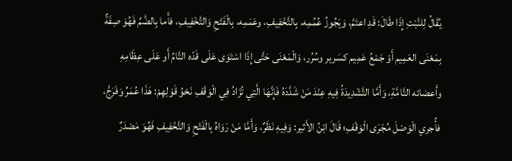يُقَالُ لِلنَّبْتِ إِذَا طَالَ: قَدِ اعتَمَّ، وَيَجُوزُ عُمُمِه، بِالتَّخْفِيفِ، وعَمَمِه، بِالْفَتْحِ وَالتَّخْفِيفِ، فأَما بِالضَّمِّ فَهُوَ صِفَةٌ بِمَعْنَى العَمِيم أَوْ جَمْعُ عَمِيم كسَرير وسُرُر، وَالْمَعْنَى حَتَّى إِذَا اسْتَوَى عَلَى قَدّه التَّامِّ أَو عَلَى عِظَامِهِ وأَعضائه التَّامَّةِ، وَأَمَّا التَّشْدِيدَةُ فِيهِ عِنْدَ مَنْ شَدَّدَهُ فَإِنَّهَا الَّتِي تُزَادُ فِي الْوَقْفِ نَحْوُ قَوْلِهِمْ: هَذَا عُمَرّْ وَفَرَجّْ، فأُجري الْوَصْلَ مُجْرَى الْوَقْفِ؛ قَالَ ابْنُ الأَثير: وَفِيهِ نَظَرٌ، وَأَمَّا مَنْ رَوَاهُ بِالْفَتْحِ وَالتَّخْفِيفِ فَهُوَ مَصْدَرٌ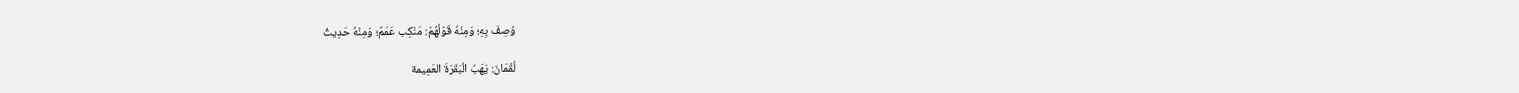وُصِفَ بِهِ؛ وَمِنْهُ قَوْلُهُمْ: مَنْكِب عَمَمٌ؛ وَمِنْهُ حَدِيثُ

لُقْمَانَ: يَهَبُ الْبَقَرَةَ العَمِيمة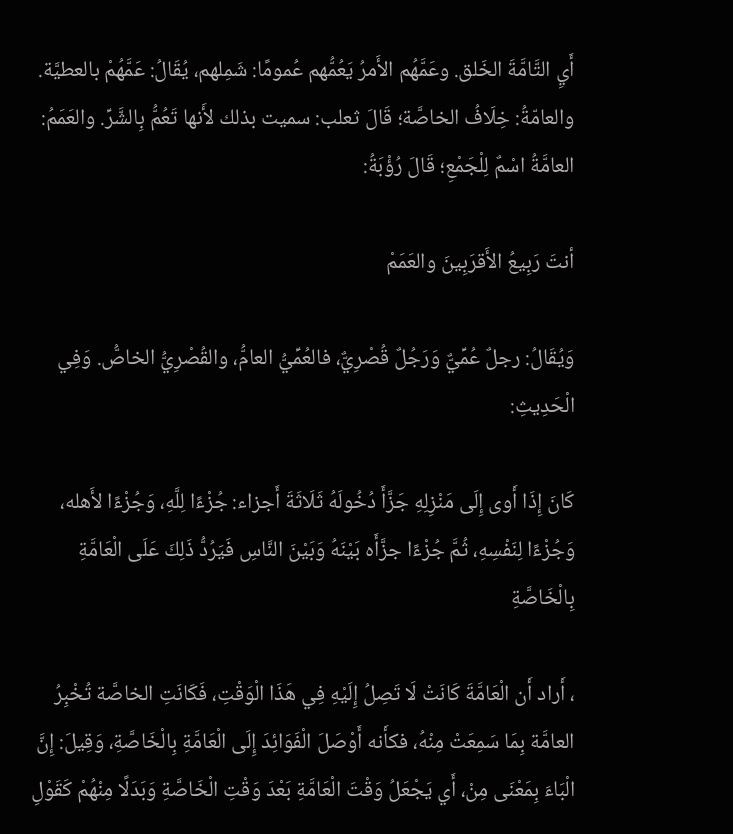أَيِ التَّامَّةَ الخَلق. وعَمَّهُم الأَمرُ يَعُمُّهم عُمومًا: شَمِلهم، يُقَالُ: عَمَّهُمْ بالعطيَّة. والعامّةُ: خِلَافُ الخاصَّة؛ قَالَ ثعلب: سميت بذلك لأَنها تَعُمُّ بِالشَّرِّ. والعَمَمُ: العامَّةُ اسْمٌ لِلْجَمْعِ؛ قَالَ رُؤْبَةُ:

أنتَ رَبِيعُ الأَقرَبِينَ والعَمَمْ

وَيُقَالُ: رجلٌ عُمِّيٌّ وَرَجُلٌ قُصْرِيٌّ، فالعُمِّيُّ العامُّ، والقُصْرِيُّ الخاصُّ. وَفِي الْحَدِيثِ:

كَانَ إِذَا أَوى إِلَى مَنْزِلِهِ جَزَّأَ دُخُولَهُ ثَلَاثَةَ أَجزاء: جُزْءًا لِلَّهِ، وَجُزْءًا لأَهله، وَجُزْءًا لِنَفْسِهِ، ثُمَّ جُزْءًا جزَّأَه بَيْنَهُ وَبَيْنَ النَّاسِ فَيَرُدُّ ذَلِكَ عَلَى الْعَامَّةِ بِالْخَاصَّةِ

، أَراد أَن الْعَامَّةَ كَانَتْ لَا تَصِلُ إِلَيْهِ فِي هَذَا الْوَقْتِ، فَكَانَتِ الخاصَّة تُخْبِرُ العامَّة بِمَا سَمِعَتْ مِنْهُ، فكأَنه أَوْصَلَ الْفَوَائِدَ إِلَى الْعَامَّةِ بِالْخَاصَّةِ، وَقِيلَ: إِنَّ الْبَاءَ بِمَعْنَى مِنْ، أَي يَجْعَلُ وَقْتَ الْعَامَّةِ بَعْدَ وَقْتِ الْخَاصَّةِ وَبَدَلًا مِنْهُمْ كَقَوْلِ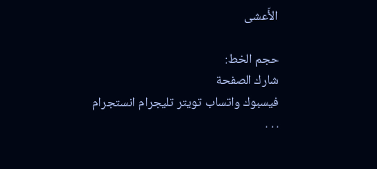الأَعشى

حجم الخط:
شارك الصفحة
فيسبوك واتساب تويتر تليجرام انستجرام
. . .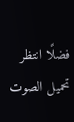فضلًا انتظر تحميل الصوت